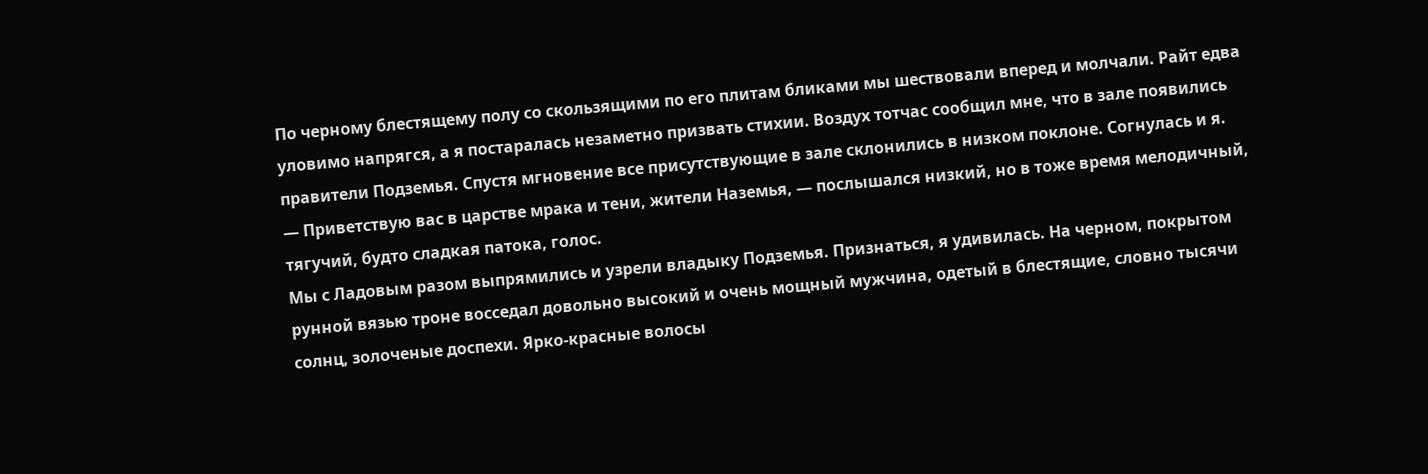По черному блестящему полу со скользящими по его плитам бликами мы шествовали вперед и молчали. Райт едва уловимо напрягся, а я постаралась незаметно призвать стихии. Воздух тотчас сообщил мне, что в зале появились правители Подземья. Спустя мгновение все присутствующие в зале склонились в низком поклоне. Согнулась и я.
— Приветствую вас в царстве мрака и тени, жители Наземья, — послышался низкий, но в тоже время мелодичный, тягучий, будто сладкая патока, голос.
Мы с Ладовым разом выпрямились и узрели владыку Подземья. Признаться, я удивилась. На черном, покрытом рунной вязью троне восседал довольно высокий и очень мощный мужчина, одетый в блестящие, словно тысячи солнц, золоченые доспехи. Ярко-красные волосы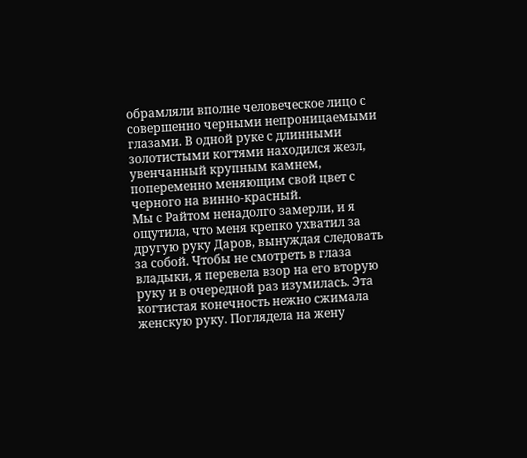обрамляли вполне человеческое лицо с совершенно черными непроницаемыми глазами. В одной руке с длинными золотистыми когтями находился жезл, увенчанный крупным камнем, попеременно меняющим свой цвет с черного на винно-красный.
Мы с Райтом ненадолго замерли, и я ощутила, что меня крепко ухватил за другую руку Даров, вынуждая следовать за собой. Чтобы не смотреть в глаза владыки, я перевела взор на его вторую руку и в очередной раз изумилась. Эта когтистая конечность нежно сжимала женскую руку. Поглядела на жену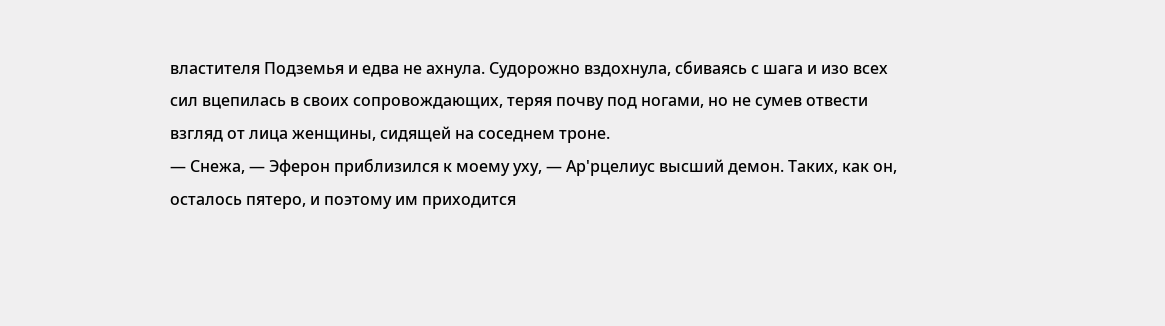властителя Подземья и едва не ахнула. Судорожно вздохнула, сбиваясь с шага и изо всех сил вцепилась в своих сопровождающих, теряя почву под ногами, но не сумев отвести взгляд от лица женщины, сидящей на соседнем троне.
— Снежа, — Эферон приблизился к моему уху, — Ар'рцелиус высший демон. Таких, как он, осталось пятеро, и поэтому им приходится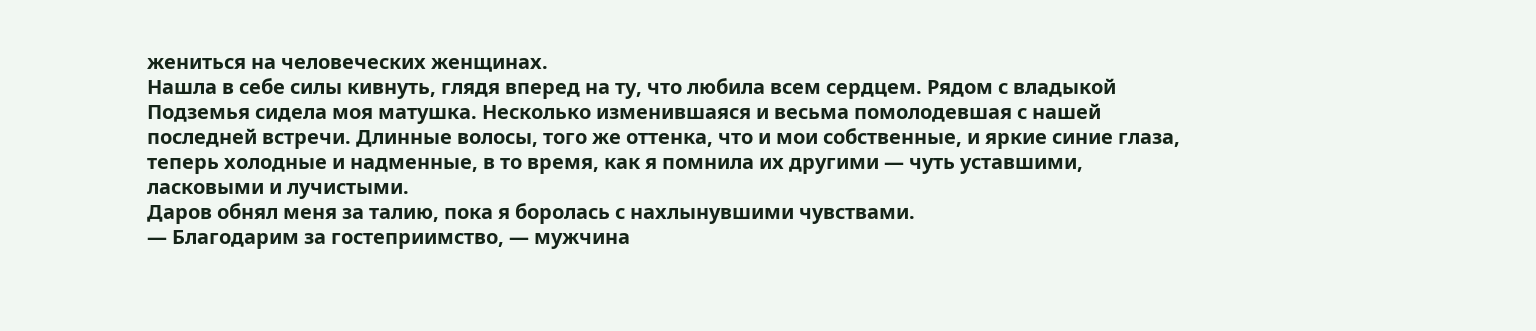жениться на человеческих женщинах.
Нашла в себе силы кивнуть, глядя вперед на ту, что любила всем сердцем. Рядом с владыкой Подземья сидела моя матушка. Несколько изменившаяся и весьма помолодевшая с нашей последней встречи. Длинные волосы, того же оттенка, что и мои собственные, и яркие синие глаза, теперь холодные и надменные, в то время, как я помнила их другими — чуть уставшими, ласковыми и лучистыми.
Даров обнял меня за талию, пока я боролась с нахлынувшими чувствами.
— Благодарим за гостеприимство, — мужчина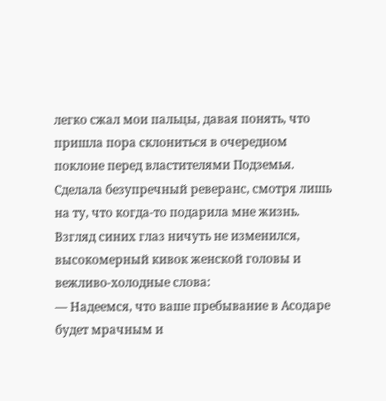легко сжал мои пальцы, давая понять, что пришла пора склониться в очередном поклоне перед властителями Подземья.
Сделала безупречный реверанс, смотря лишь на ту, что когда-то подарила мне жизнь. Взгляд синих глаз ничуть не изменился, высокомерный кивок женской головы и вежливо-холодные слова:
— Надеемся, что ваше пребывание в Асодаре будет мрачным и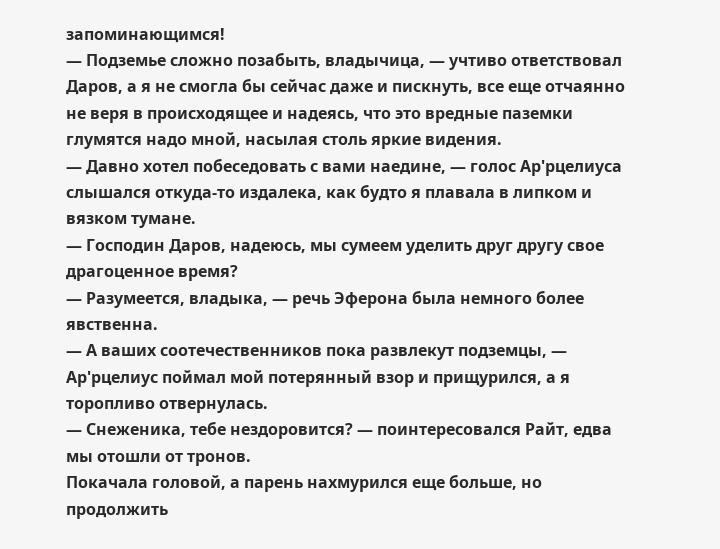запоминающимся!
— Подземье сложно позабыть, владычица, — учтиво ответствовал Даров, а я не смогла бы сейчас даже и пискнуть, все еще отчаянно не веря в происходящее и надеясь, что это вредные паземки глумятся надо мной, насылая столь яркие видения.
— Давно хотел побеседовать с вами наедине, — голос Ар'рцелиуса слышался откуда-то издалека, как будто я плавала в липком и вязком тумане.
— Господин Даров, надеюсь, мы сумеем уделить друг другу свое драгоценное время?
— Разумеется, владыка, — речь Эферона была немного более явственна.
— А ваших соотечественников пока развлекут подземцы, — Ар'рцелиус поймал мой потерянный взор и прищурился, а я торопливо отвернулась.
— Снеженика, тебе нездоровится? — поинтересовался Райт, едва мы отошли от тронов.
Покачала головой, а парень нахмурился еще больше, но продолжить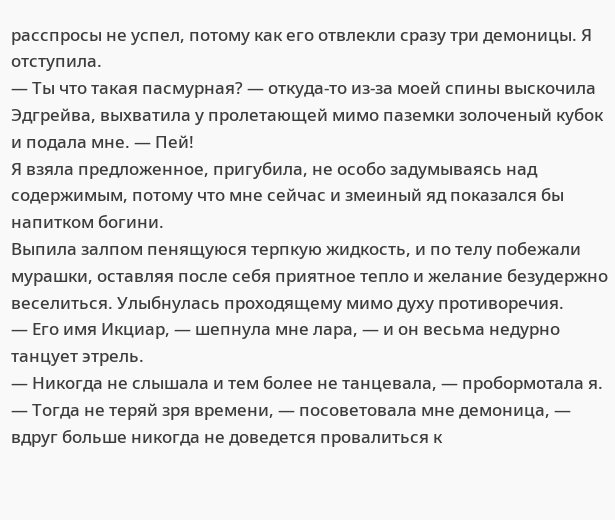расспросы не успел, потому как его отвлекли сразу три демоницы. Я отступила.
— Ты что такая пасмурная? — откуда-то из-за моей спины выскочила Эдгрейва, выхватила у пролетающей мимо паземки золоченый кубок и подала мне. — Пей!
Я взяла предложенное, пригубила, не особо задумываясь над содержимым, потому что мне сейчас и змеиный яд показался бы напитком богини.
Выпила залпом пенящуюся терпкую жидкость, и по телу побежали мурашки, оставляя после себя приятное тепло и желание безудержно веселиться. Улыбнулась проходящему мимо духу противоречия.
— Его имя Икциар, — шепнула мне лара, — и он весьма недурно танцует этрель.
— Никогда не слышала и тем более не танцевала, — пробормотала я.
— Тогда не теряй зря времени, — посоветовала мне демоница, — вдруг больше никогда не доведется провалиться к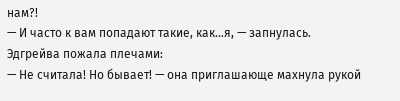нам?!
— И часто к вам попадают такие, как…я, — запнулась.
Эдгрейва пожала плечами:
— Не считала! Но бывает! — она приглашающе махнула рукой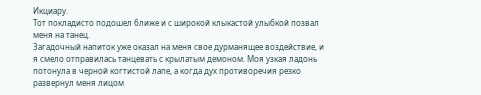Икциару.
Тот покладисто подошел ближе и с широкой клыкастой улыбкой позвал меня на танец.
Загадочный напиток уже оказал на меня свое дурманящее воздействие, и я смело отправилась танцевать с крылатым демоном. Моя узкая ладонь потонула в черной когтистой лапе, а когда дух противоречия резко развернул меня лицом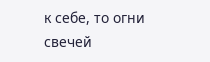к себе, то огни свечей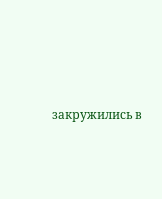закружились в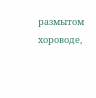размытом хороводе,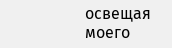освещая моего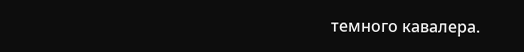темного кавалера.